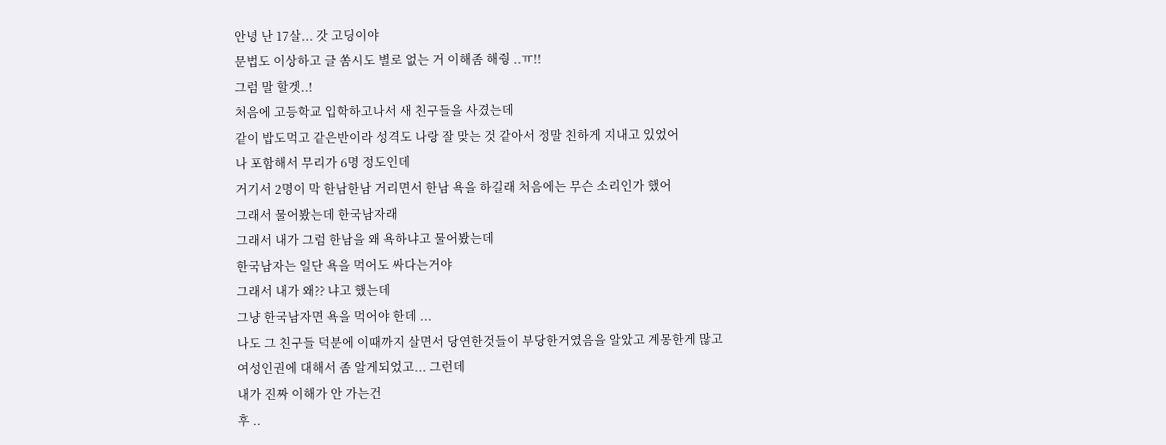안녕 난 17살... 갓 고딩이야
문법도 이상하고 글 쏨시도 별로 없는 거 이해좀 해줭 ..ㅠ!!
그럼 말 할겟..!
처음에 고등학교 입학하고나서 새 친구들을 사겼는데
같이 밥도먹고 같은반이라 성격도 나랑 잘 맞는 것 같아서 정말 친하게 지내고 있었어
나 포함해서 무리가 6명 정도인데
거기서 2명이 막 한남한남 거리면서 한남 욕을 하길래 처음에는 무슨 소리인가 했어
그래서 물어봤는데 한국남자래
그래서 내가 그럼 한남을 왜 욕하냐고 물어봤는데
한국남자는 일단 욕을 먹어도 싸다는거야
그래서 내가 왜?? 냐고 했는데
그냥 한국남자면 욕을 먹어야 한데 ...
나도 그 친구들 덕분에 이때까지 살면서 당연한것들이 부당한거였음을 알았고 계몽한게 많고
여성인권에 대해서 좀 알게되었고... 그런데
내가 진짜 이해가 안 가는건
후 ..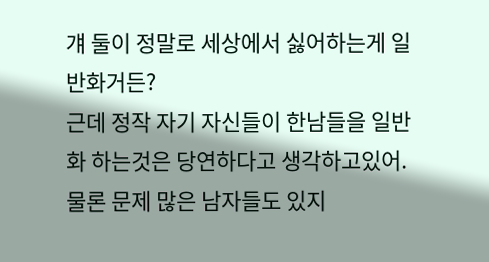걔 둘이 정말로 세상에서 싫어하는게 일반화거든?
근데 정작 자기 자신들이 한남들을 일반화 하는것은 당연하다고 생각하고있어.
물론 문제 많은 남자들도 있지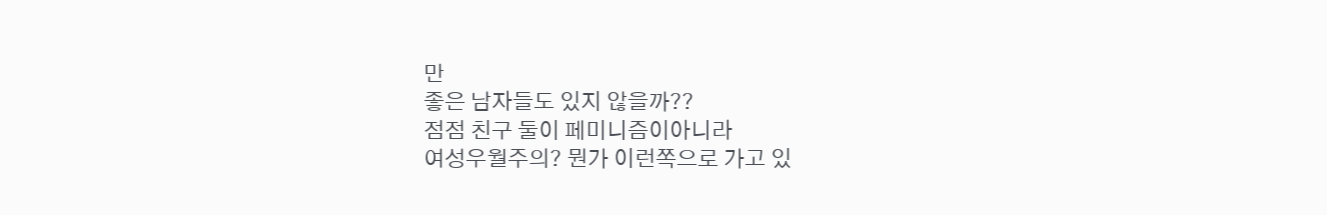만
좋은 남자들도 있지 않을까??
점점 친구 둘이 페미니즘이아니라
여성우월주의? 뭔가 이런쪽으로 가고 있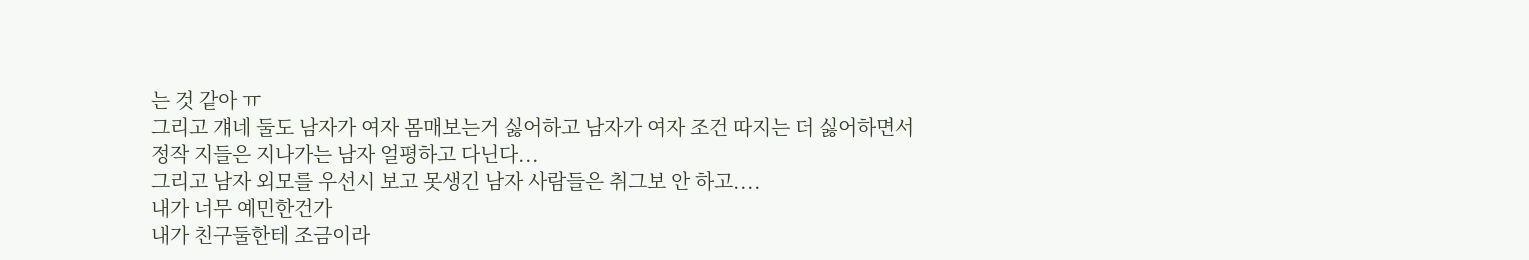는 것 같아 ㅠ
그리고 걔네 둘도 남자가 여자 몸매보는거 싫어하고 남자가 여자 조건 따지는 더 싫어하면서
정작 지들은 지나가는 남자 얼평하고 다닌다...
그리고 남자 외모를 우선시 보고 못생긴 남자 사람들은 취그보 안 하고....
내가 너무 예민한건가
내가 친구둘한테 조금이라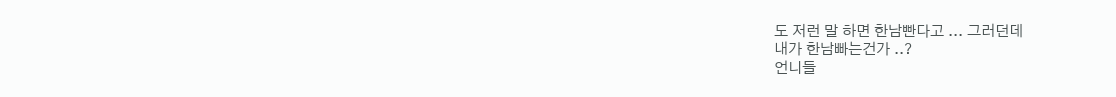도 저런 말 하면 한남빤다고 ... 그러던데
내가 한남빠는건가 ..?
언니들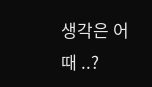생각은 어때 ..?